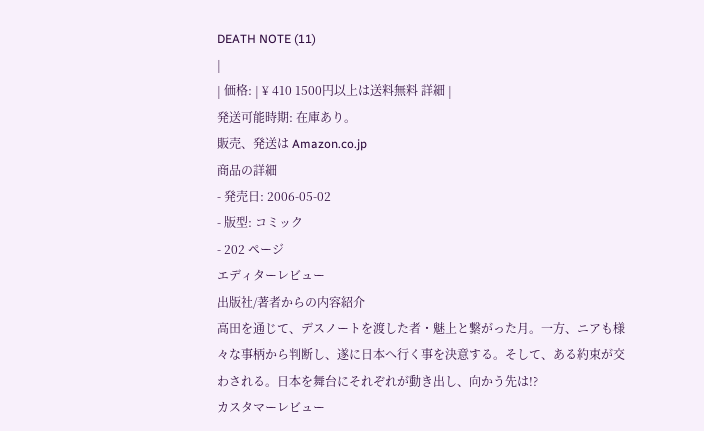DEATH NOTE (11)
|
| 価格: | ¥ 410 1500円以上は送料無料 詳細 |
発送可能時期: 在庫あり。
販売、発送は Amazon.co.jp
商品の詳細
- 発売日: 2006-05-02
- 版型: コミック
- 202 ページ
エディターレビュー
出版社/著者からの内容紹介
高田を通じて、デスノートを渡した者・魅上と繋がった月。一方、ニアも様々な事柄から判断し、遂に日本へ行く事を決意する。そして、ある約束が交わされる。日本を舞台にそれぞれが動き出し、向かう先は!?
カスタマーレビュー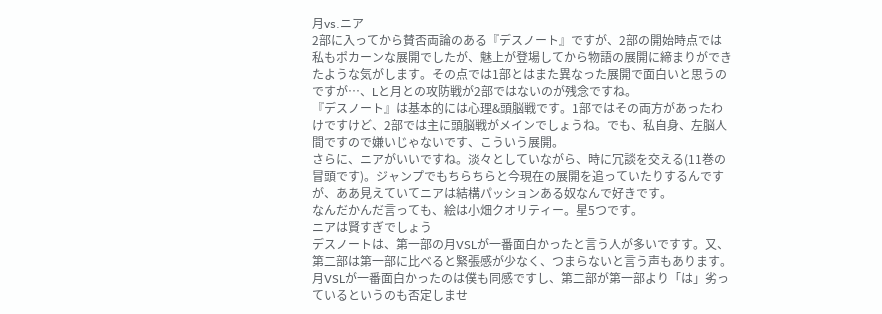月vs.ニア
2部に入ってから賛否両論のある『デスノート』ですが、2部の開始時点では私もポカーンな展開でしたが、魅上が登場してから物語の展開に締まりができたような気がします。その点では1部とはまた異なった展開で面白いと思うのですが…、Lと月との攻防戦が2部ではないのが残念ですね。
『デスノート』は基本的には心理&頭脳戦です。1部ではその両方があったわけですけど、2部では主に頭脳戦がメインでしょうね。でも、私自身、左脳人間ですので嫌いじゃないです、こういう展開。
さらに、ニアがいいですね。淡々としていながら、時に冗談を交える(11巻の冒頭です)。ジャンプでもちらちらと今現在の展開を追っていたりするんですが、ああ見えていてニアは結構パッションある奴なんで好きです。
なんだかんだ言っても、絵は小畑クオリティー。星5つです。
ニアは賢すぎでしょう
デスノートは、第一部の月VSLが一番面白かったと言う人が多いですす。又、第二部は第一部に比べると緊張感が少なく、つまらないと言う声もあります。
月VSLが一番面白かったのは僕も同感ですし、第二部が第一部より「は」劣っているというのも否定しませ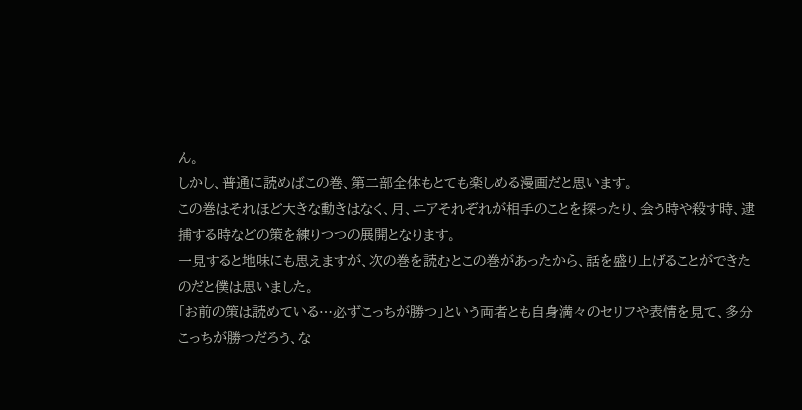ん。
しかし、普通に読めばこの巻、第二部全体もとても楽しめる漫画だと思います。
この巻はそれほど大きな動きはなく、月、ニアそれぞれが相手のことを探ったり、会う時や殺す時、逮捕する時などの策を練りつつの展開となります。
一見すると地味にも思えますが、次の巻を読むとこの巻があったから、話を盛り上げることができたのだと僕は思いました。
「お前の策は読めている…必ずこっちが勝つ」という両者とも自身満々のセリフや表情を見て、多分こっちが勝つだろう、な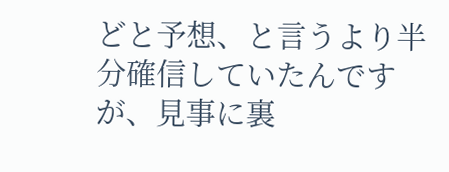どと予想、と言うより半分確信していたんですが、見事に裏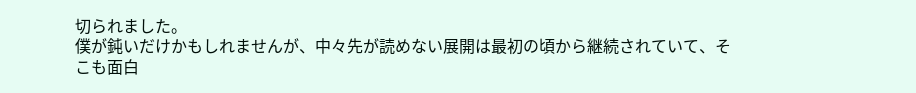切られました。
僕が鈍いだけかもしれませんが、中々先が読めない展開は最初の頃から継続されていて、そこも面白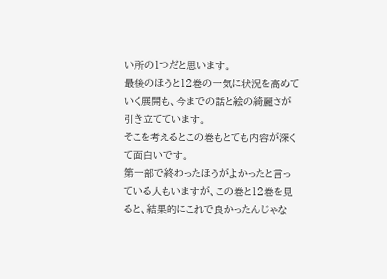い所の1つだと思います。
最後のほうと12巻の一気に状況を高めていく展開も、今までの話と絵の綺麗さが引き立てています。
そこを考えるとこの巻もとても内容が深くて面白いです。
第一部で終わったほうがよかったと言っている人もいますが、この巻と12巻を見ると、結果的にこれで良かったんじゃな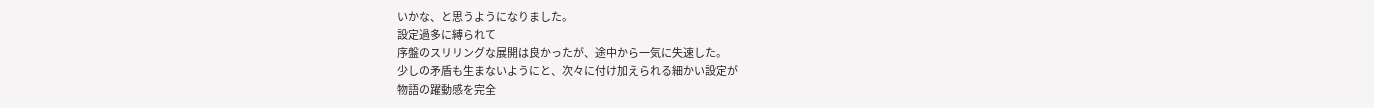いかな、と思うようになりました。
設定過多に縛られて
序盤のスリリングな展開は良かったが、途中から一気に失速した。
少しの矛盾も生まないようにと、次々に付け加えられる細かい設定が
物語の躍動感を完全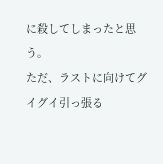に殺してしまったと思う。
ただ、ラストに向けてグイグイ引っ張る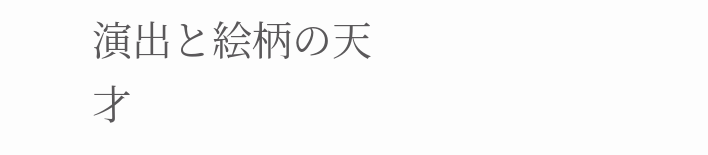演出と絵柄の天才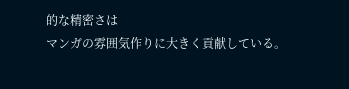的な精密さは
マンガの雰囲気作りに大きく貢献している。